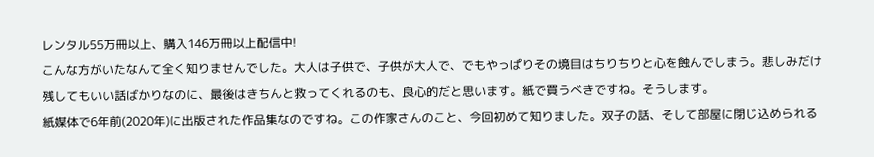レンタル55万冊以上、購入146万冊以上配信中!
こんな方がいたなんて全く知りませんでした。大人は子供で、子供が大人で、でもやっぱりその境目はちりちりと心を蝕んでしまう。悲しみだけ残してもいい話ばかりなのに、最後はきちんと救ってくれるのも、良心的だと思います。紙で買うべきですね。そうします。
紙媒体で6年前(2020年)に出版された作品集なのですね。この作家さんのこと、今回初めて知りました。双子の話、そして部屋に閉じ込められる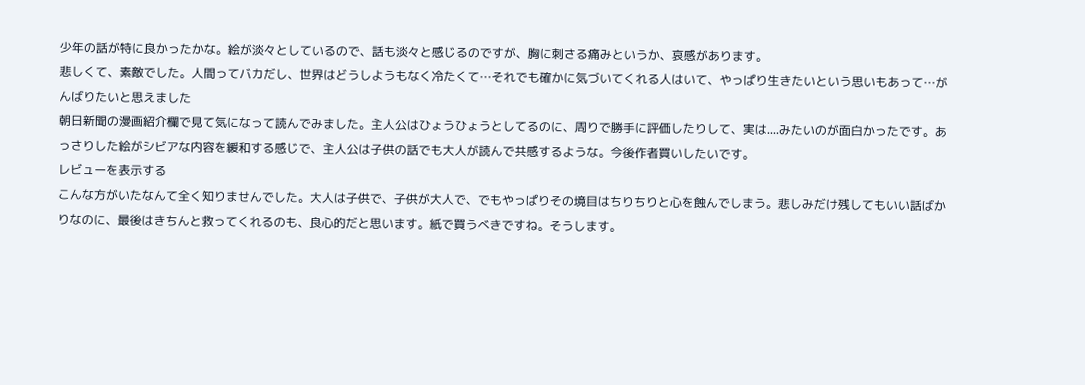少年の話が特に良かったかな。絵が淡々としているので、話も淡々と感じるのですが、胸に刺さる痛みというか、哀感があります。
悲しくて、素敵でした。人間ってバカだし、世界はどうしようもなく冷たくて…それでも確かに気づいてくれる人はいて、やっぱり生きたいという思いもあって…がんばりたいと思えました
朝日新聞の漫画紹介欄で見て気になって読んでみました。主人公はひょうひょうとしてるのに、周りで勝手に評価したりして、実は....みたいのが面白かったです。あっさりした絵がシビアな内容を緩和する感じで、主人公は子供の話でも大人が読んで共感するような。今後作者買いしたいです。
レビューを表示する
こんな方がいたなんて全く知りませんでした。大人は子供で、子供が大人で、でもやっぱりその境目はちりちりと心を蝕んでしまう。悲しみだけ残してもいい話ばかりなのに、最後はきちんと救ってくれるのも、良心的だと思います。紙で買うべきですね。そうします。